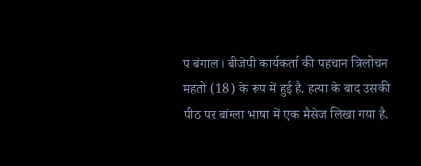प बंगाल। बीजेपी कार्यकर्ता की पहचान त्रिलोचन महतो (18) के रूप में हुई है. हत्या के बाद उसकी पीठ पर बांग्ला भाषा में एक मैसेज लिखा गया है.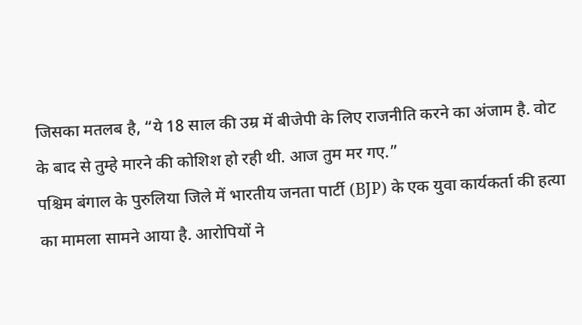जिसका मतलब है, “ये 18 साल की उम्र में बीजेपी के लिए राजनीति करने का अंजाम है. वोट के बाद से तुम्हे मारने की कोशिश हो रही थी. आज तुम मर गए.”
पश्चिम बंगाल के पुरुलिया जिले में भारतीय जनता पार्टी (BJP) के एक युवा कार्यकर्ता की हत्या का मामला सामने आया है. आरोपियों ने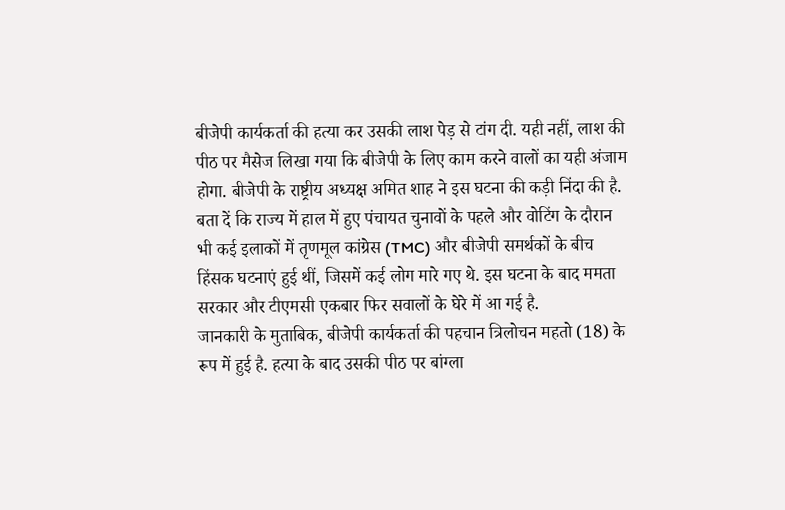बीजेपी कार्यकर्ता की हत्या कर उसकी लाश पेड़ से टांग दी. यही नहीं, लाश की पीठ पर मैसेज लिखा गया कि बीजेपी के लिए काम करने वालों का यही अंजाम होगा. बीजेपी के राष्ट्रीय अध्यक्ष अमित शाह ने इस घटना की कड़ी निंदा की है.
बता दें कि राज्य में हाल में हुए पंचायत चुनावों के पहले और वोटिंग के दौरान भी कई इलाकों में तृणमूल कांग्रेस (TMC) और बीजेपी समर्थकों के बीच हिंसक घटनाएं हुई थीं, जिसमें कई लोग मारे गए थे. इस घटना के बाद ममता सरकार और टीएमसी एकबार फिर सवालों के घेरे में आ गई है.
जानकारी के मुताबिक, बीजेपी कार्यकर्ता की पहचान त्रिलोचन महतो (18) के रूप में हुई है. हत्या के बाद उसकी पीठ पर बांग्ला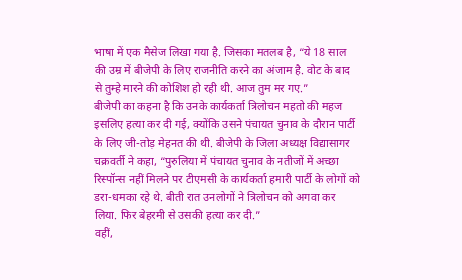भाषा में एक मैसेज लिखा गया है. जिसका मतलब है, “ये 18 साल की उम्र में बीजेपी के लिए राजनीति करने का अंजाम है. वोट के बाद से तुम्हे मारने की कोशिश हो रही थी. आज तुम मर गए.”
बीजेपी का कहना है कि उनके कार्यकर्ता त्रिलोचन महतो की महज इसलिए हत्या कर दी गई, क्योंकि उसने पंचायत चुनाव के दौरान पार्टी के लिए जी-तोड़ मेहनत की थी. बीजेपी के जिला अध्यक्ष विद्यासागर चक्रवर्ती ने कहा, “पुरुलिया में पंचायत चुनाव के नतीजों में अच्छा रिस्पॉन्स नहीं मिलने पर टीएमसी के कार्यकर्ता हमारी पार्टी के लोगों को डरा-धमका रहे थे. बीती रात उनलोगों ने त्रिलोचन को अगवा कर लिया. फिर बेहरमी से उसकी हत्या कर दी.”
वहीं,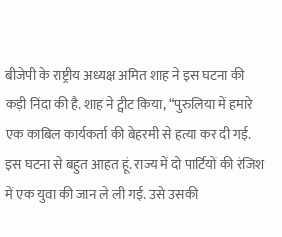बीजेपी के राष्ट्रीय अध्यक्ष अमित शाह ने इस घटना की कड़ी निंदा की है. शाह ने ट्वीट किया, “पुरुलिया में हमारे एक काबिल कार्यकर्ता की बेहरमी से हत्या कर दी गई. इस घटना से बहुत आहत हूं. राज्य में दो पार्टियों की रंजिश में एक युवा की जान ले ली गई. उसे उसकी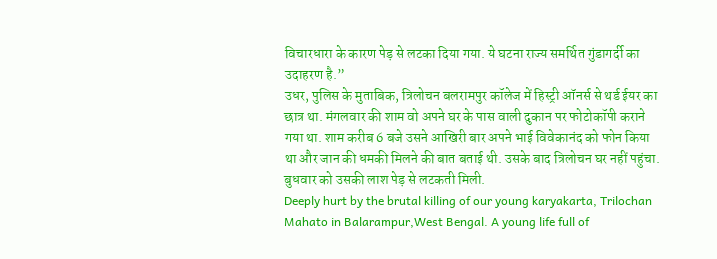विचारधारा के कारण पेड़ से लटका दिया गया. ये घटना राज्य समर्थित गुंडागर्दी का उदाहरण है.”
उधर, पुलिस के मुताबिक, त्रिलोचन बलरामपुर कॉलेज में हिस्ट्री ऑनर्स से थर्ड ईयर का छात्र था. मंगलवार की शाम वो अपने घर के पास वाली दुकान पर फोटोकॉपी कराने गया था. शाम करीब 6 बजे उसने आखिरी बार अपने भाई विवेकानंद को फोन किया था और जान की धमकी मिलने की बात बताई थी. उसके बाद त्रिलोचन घर नहीं पहुंचा. बुधवार को उसकी लाश पेड़ से लटकती मिली.
Deeply hurt by the brutal killing of our young karyakarta, Trilochan Mahato in Balarampur,West Bengal. A young life full of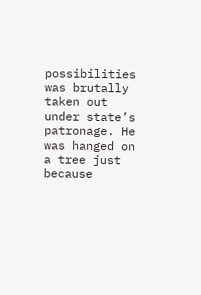possibilities was brutally taken out under state’s patronage. He was hanged on a tree just because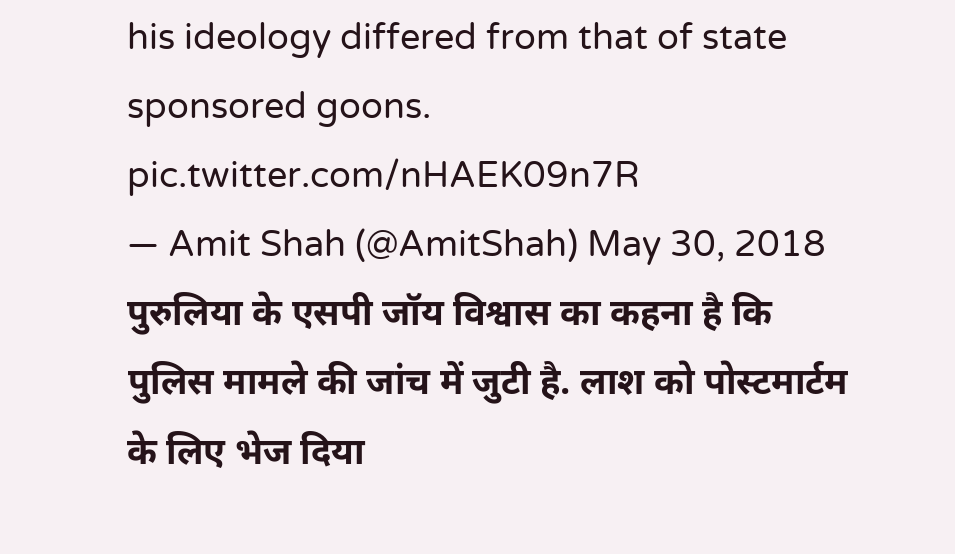his ideology differed from that of state sponsored goons. pic.twitter.com/nHAEK09n7R
— Amit Shah (@AmitShah) May 30, 2018
पुरुलिया के एसपी जॉय विश्वास का कहना है कि पुलिस मामले की जांच में जुटी है. लाश को पोस्टमार्टम के लिए भेज दिया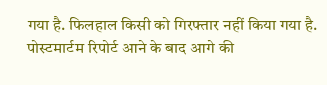गया है. फिलहाल किसी को गिरफ्तार नहीं किया गया है. पोस्टमार्टम रिपोर्ट आने के बाद आगे की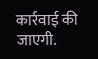कार्रवाई की जाएगी.